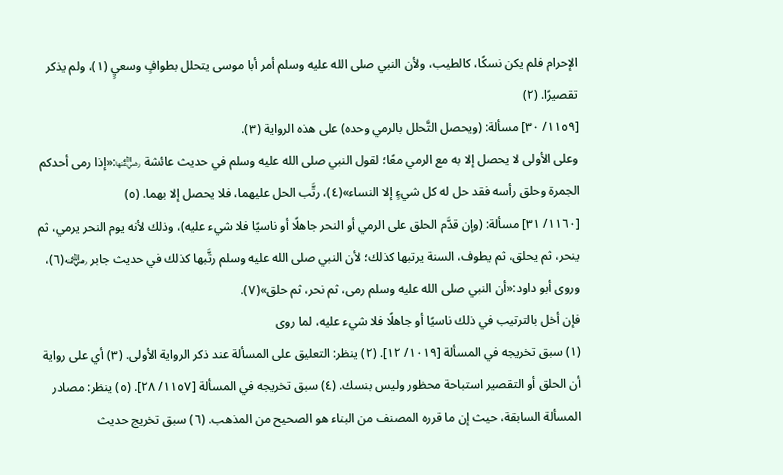الإحرام فلم يكن نسكًا، كالطيب، ولأن النبي صلى الله عليه وسلم أمر أبا موسى يتحلل بطوافٍ وسعيٍ (١)، ولم يذكر تقصيرًا. (٢)
[١١٥٩/ ٣٠] مسألة: (ويحصل التَّحلل بالرمي وحده) على هذه الرواية (٣).
وعلى الأولى لا يحصل إلا به مع الرمي معًا؛ لقول النبي صلى الله عليه وسلم في حديث عائشة ﵂:«إذا رمى أحدكم الجمرة وحلق رأسه فقد حل له كل شيءٍ إلا النساء»(٤)، رتَّب الحل عليهما، فلا يحصل إلا بهما. (٥)
[١١٦٠/ ٣١] مسألة: (وإن قدَّم الحلق على الرمي أو النحر جاهلًا أو ناسيًا فلا شيء عليه)، وذلك لأنه يوم النحر يرمي، ثم ينحر، ثم يحلق، ثم يطوف، السنة يرتبها كذلك؛ لأن النبي صلى الله عليه وسلم رتَّبها كذلك في حديث جابر ﵁(٦)، وروى أبو داود:«أن النبي صلى الله عليه وسلم رمى، ثم نحر، ثم حلق»(٧).
فإن أخل بالترتيب في ذلك ناسيًا أو جاهلًا فلا شيء عليه، لما روى
(١) سبق تخريجه في المسألة [١٠١٩/ ١٢]. (٢) ينظر: التعليق على المسألة عند ذكر الرواية الأولى. (٣) أي على رواية أن الحلق أو التقصير استباحة محظور وليس بنسك. (٤) سبق تخريجه في المسألة [١١٥٧/ ٢٨]. (٥) ينظر: مصادر المسألة السابقة، حيث إن ما قرره المصنف من البناء هو الصحيح من المذهب. (٦) سبق تخريج حديث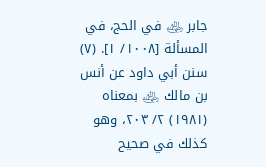جابر ﵁ في الحج، في المسألة [١٠٠٨/ ١]. (٧) سنن أبي داود عن أنس بن مالك ﵁ بمعناه (١٩٨١) ٢/ ٢٠٣، وهو كذلك في صحيح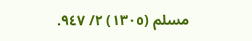مسلم (١٣٠٥) ٢/ ٩٤٧.